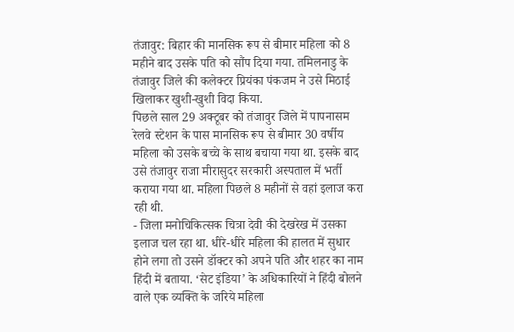तंजावुर: बिहार की मानसिक रूप से बीमार महिला को 8 महीने बाद उसके पति को सौंप दिया गया. तमिलनाडु के तंजावुर जिले की कलेक्टर प्रियंका पंकजम ने उसे मिठाई खिलाकर खुशी-खुशी विदा किया.
पिछले साल 29 अक्टूबर को तंजावुर जिले में पापनासम रेलवे स्टेशन के पास मानसिक रूप से बीमार 30 वर्षीय महिला को उसके बच्चे के साथ बचाया गया था. इसके बाद उसे तंजावुर राजा मीरासुदर सरकारी अस्पताल में भर्ती कराया गया था. महिला पिछले 8 महीनों से वहां इलाज करा रही थी.
- जिला मनोचिकित्सक चित्रा देवी की देखरेख में उसका इलाज चल रहा था. धीरे-धीरे महिला की हालत में सुधार होने लगा तो उसने डॉक्टर को अपने पति और शहर का नाम हिंदी में बताया. ‘सेट इंडिया’ के अधिकारियों ने हिंदी बोलने वाले एक व्यक्ति के जरिये महिला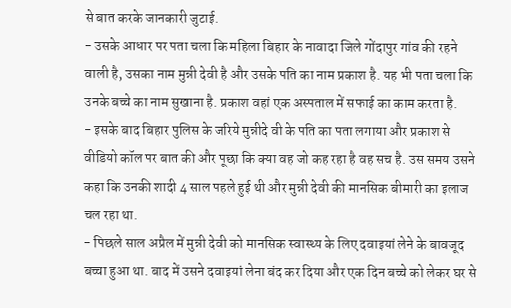से बात करके जानकारी जुटाई.
- उसके आधार पर पता चला कि महिला बिहार के नावादा जिले गोंदापुर गांव की रहने वाली है, उसका नाम मुन्नी देवी है और उसके पति का नाम प्रकाश है. यह भी पता चला कि उनके बच्चे का नाम सुखाना है. प्रकाश वहां एक अस्पताल में सफाई का काम करता है.
- इसके बाद बिहार पुलिस के जरिये मुन्नीदे वी के पति का पता लगाया और प्रकाश से वीडियो कॉल पर बात की और पूछा कि क्या वह जो कह रहा है वह सच है. उस समय उसने कहा कि उनकी शादी 4 साल पहले हुई थी और मुन्नी देवी की मानसिक बीमारी का इलाज चल रहा था.
- पिछले साल अप्रैल में मुन्नी देवी को मानसिक स्वास्थ्य के लिए दवाइयां लेने के बावजूद बच्चा हुआ था. बाद में उसने दवाइयां लेना बंद कर दिया और एक दिन बच्चे को लेकर घर से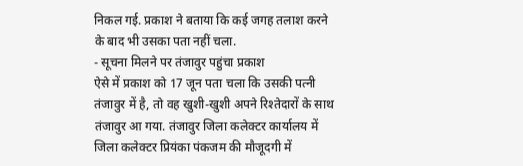निकल गई. प्रकाश ने बताया कि कई जगह तलाश करने के बाद भी उसका पता नहीं चला.
- सूचना मिलने पर तंजावुर पहुंचा प्रकाश
ऐसे में प्रकाश को 17 जून पता चला कि उसकी पत्नी तंजावुर में है, तो वह खुशी-खुशी अपने रिश्तेदारों के साथ तंजावुर आ गया. तंजावुर जिला कलेक्टर कार्यालय में जिला कलेक्टर प्रियंका पंकजम की मौजूदगी में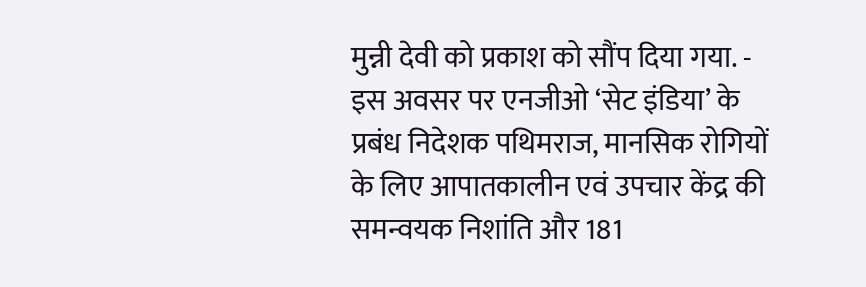मुन्नी देवी को प्रकाश को सौंप दिया गया. - इस अवसर पर एनजीओ ‘सेट इंडिया’ के प्रबंध निदेशक पथिमराज, मानसिक रोगियों के लिए आपातकालीन एवं उपचार केंद्र की समन्वयक निशांति और 181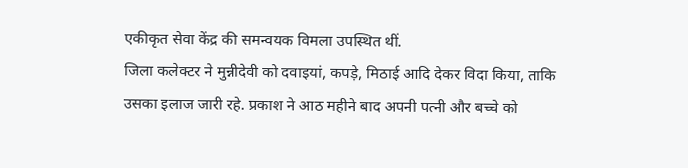एकीकृत सेवा केंद्र की समन्वयक विमला उपस्थित थीं.
जिला कलेक्टर ने मुन्नीदेवी को दवाइयां, कपड़े, मिठाई आदि देकर विदा किया, ताकि उसका इलाज जारी रहे. प्रकाश ने आठ महीने बाद अपनी पत्नी और बच्चे को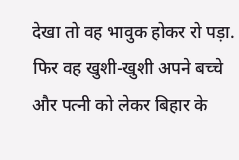देखा तो वह भावुक होकर रो पड़ा. फिर वह खुशी-खुशी अपने बच्चे और पत्नी को लेकर बिहार के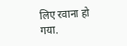लिए रवाना हो गया.